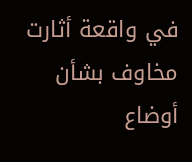في واقعة أثارت مخاوف بشأن أوضاع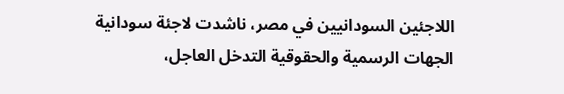اللاجئين السودانيين في مصر، ناشدت لاجئة سودانية الجهات الرسمية والحقوقية التدخل العاجل،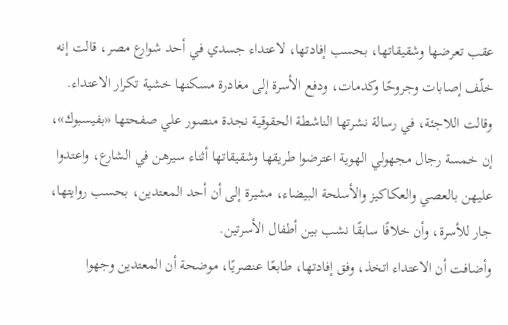عقب تعرضها وشقيقاتها، بحسب إفادتها، لاعتداء جسدي في أحد شوارع مصر، قالت إنه خلّف إصابات وجروحًا وكدمات، ودفع الأسرة إلى مغادرة مسكنها خشية تكرار الاعتداء.
وقالت اللاجئة، في رسالة نشرتها الناشطة الحقوقية نجدة منصور علي صفحتها «بفيسبوك»، إن خمسة رجال مجهولي الهوية اعترضوا طريقها وشقيقاتها أثناء سيرهن في الشارع، واعتدوا عليهن بالعصي والعكاكيز والأسلحة البيضاء، مشيرة إلى أن أحد المعتدين، بحسب روايتها، جار للأسرة، وأن خلافًا سابقًا نشب بين أطفال الأسرتين.
وأضافت أن الاعتداء اتخذ، وفق إفادتها، طابعًا عنصريًا، موضحة أن المعتدين وجهوا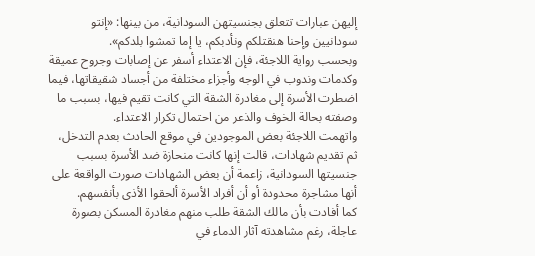إليهن عبارات تتعلق بجنسيتهن السودانية، من بينها: «إنتو سودانيين وإحنا هنقتلكم ونأدبكم، يا إما تمشوا بلدكم».
وبحسب رواية اللاجئة، فإن الاعتداء أسفر عن إصابات وجروح عميقة وكدمات وندوب في الوجه وأجزاء مختلفة من أجساد شقيقاتها، فيما اضطرت الأسرة إلى مغادرة الشقة التي كانت تقيم فيها، بسبب ما وصفته بحالة الخوف والذعر من احتمال تكرار الاعتداء.
واتهمت اللاجئة بعض الموجودين في موقع الحادث بعدم التدخل، ثم تقديم شهادات، قالت إنها كانت منحازة ضد الأسرة بسبب جنسيتها السودانية، زاعمة أن بعض الشهادات صورت الواقعة على أنها مشاجرة محدودة أو أن أفراد الأسرة ألحقوا الأذى بأنفسهم.
كما أفادت بأن مالك الشقة طلب منهم مغادرة المسكن بصورة عاجلة، رغم مشاهدته آثار الدماء في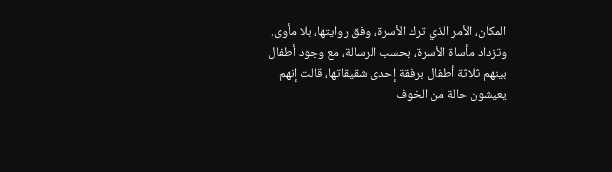المكان، الأمر الذي ترك الأسرة، وفق روايتها، بلا مأوى.
وتزداد مأساة الأسرة، بحسب الرسالة، مع وجود أطفال بينهم ثلاثة أطفال برفقة إحدى شقيقاتها، قالت إنهم يعيشون حالة من الخوف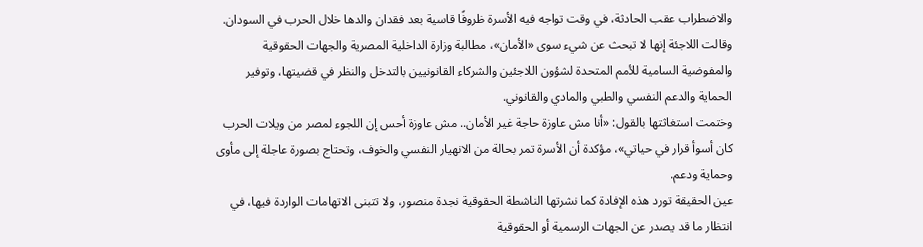والاضطراب عقب الحادثة، في وقت تواجه فيه الأسرة ظروفًا قاسية بعد فقدان والدها خلال الحرب في السودان.
وقالت اللاجئة إنها لا تبحث عن شيء سوى «الأمان»، مطالبة وزارة الداخلية المصرية والجهات الحقوقية والمفوضية السامية للأمم المتحدة لشؤون اللاجئين والشركاء القانونيين بالتدخل والنظر في قضيتها، وتوفير الحماية والدعم النفسي والطبي والمادي والقانوني.
وختمت استغاثتها بالقول: «أنا مش عاوزة حاجة غير الأمان.. مش عاوزة أحس إن اللجوء لمصر من ويلات الحرب كان أسوأ قرار في حياتي»، مؤكدة أن الأسرة تمر بحالة من الانهيار النفسي والخوف، وتحتاج بصورة عاجلة إلى مأوى وحماية ودعم.
عين الحقيقة تورد هذه الإفادة كما نشرتها الناشطة الحقوقية نجدة منصور، ولا تتبنى الاتهامات الواردة فيها، في انتظار ما قد يصدر عن الجهات الرسمية أو الحقوقية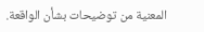المعنية من توضيحات بشأن الواقعة.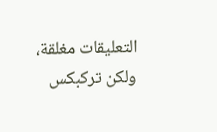التعليقات مغلقة، ولكن تركبكس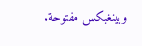وبينغبكس مفتوحة.